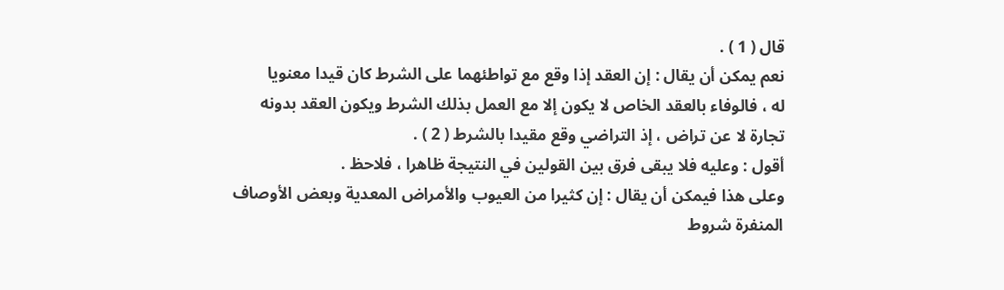قال ( 1 ) .
نعم يمكن أن يقال : إن العقد إذا وقع مع تواطئهما على الشرط كان قيدا معنويا
له ، فالوفاء بالعقد الخاص لا يكون إلا مع العمل بذلك الشرط ويكون العقد بدونه
تجارة لا عن تراض ، إذ التراضي وقع مقيدا بالشرط ( 2 ) .
أقول : وعليه فلا يبقى فرق بين القولين في النتيجة ظاهرا ، فلاحظ .
وعلى هذا فيمكن أن يقال : إن كثيرا من العيوب والأمراض المعدية وبعض الأوصاف
المنفرة شروط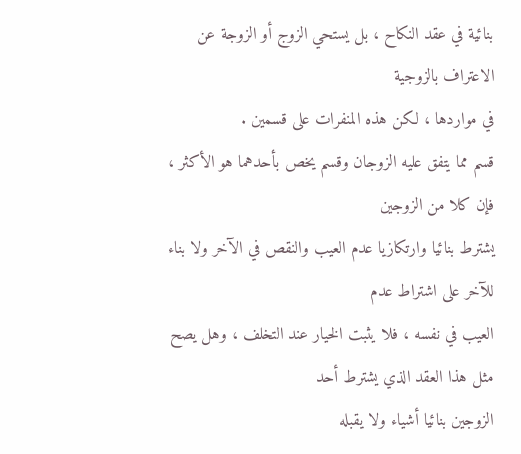بنائية في عقد النكاح ، بل يستحي الزوج أو الزوجة عن الاعتراف بالزوجية
في مواردها ، لكن هذه المنفرات على قسمين .
قسم مما يتفق عليه الزوجان وقسم يخص بأحدهما هو الأكثر ، فإن كلا من الزوجين
يشترط بنائيا وارتكازيا عدم العيب والنقص في الآخر ولا بناء للآخر على اشتراط عدم
العيب في نفسه ، فلا يثبت الخيار عند التخلف ، وهل يصح مثل هذا العقد الذي يشترط أحد
الزوجين بنائيا أشياء ولا يقبله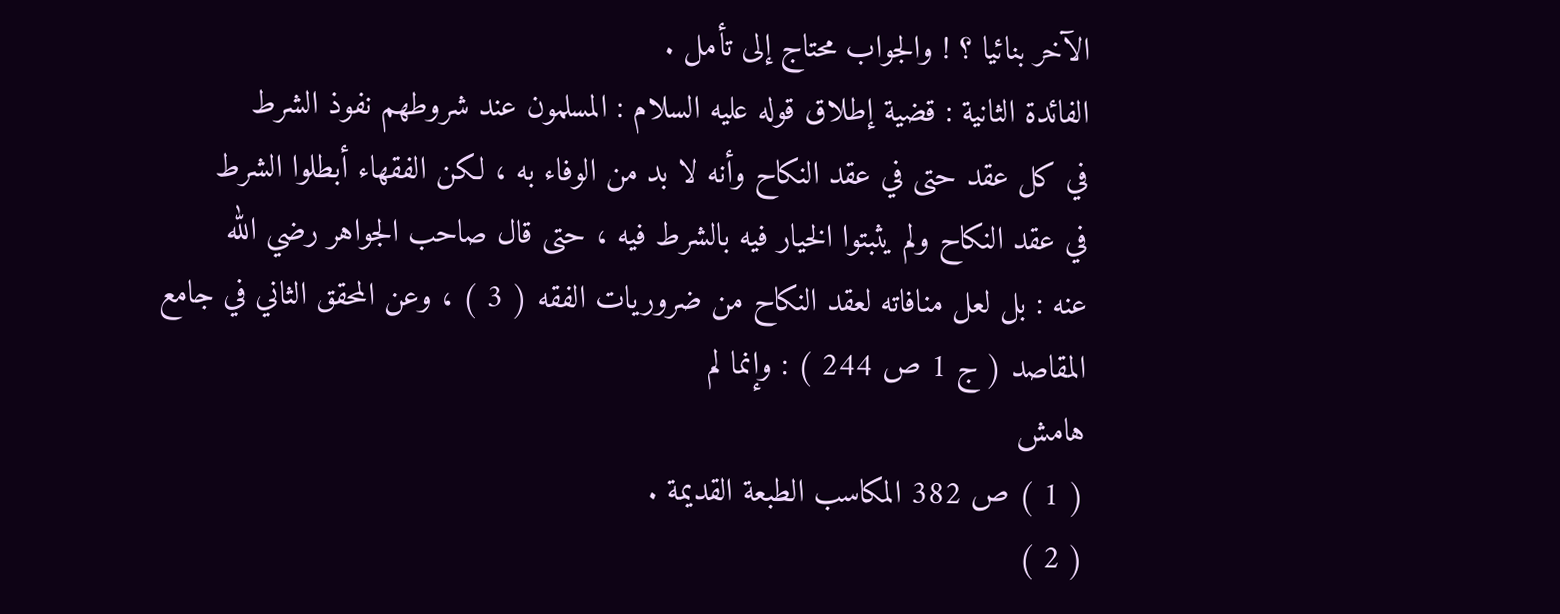الآخر بنائيا ؟ ! والجواب محتاج إلى تأمل .
الفائدة الثانية : قضية إطلاق قوله عليه السلام : المسلمون عند شروطهم نفوذ الشرط
في كل عقد حتى في عقد النكاح وأنه لا بد من الوفاء به ، لكن الفقهاء أبطلوا الشرط
في عقد النكاح ولم يثبتوا الخيار فيه بالشرط فيه ، حتى قال صاحب الجواهر رضي الله
عنه : بل لعل منافاته لعقد النكاح من ضروريات الفقه ( 3 ) ، وعن المحقق الثاني في جامع
المقاصد ( ج 1 ص 244 ) : وإنما لم
هامش
( 1 ) ص 382 المكاسب الطبعة القديمة .
( 2 )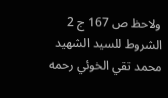ولاحظ ص 167 ج 2 الشروط للسيد الشهيد محمد تقي الخوئي رحمه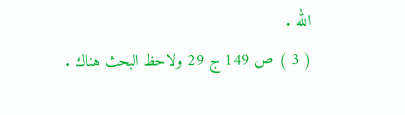الله .
( 3 ) ص 149 ج 29 ولاحظ البحث هناك .